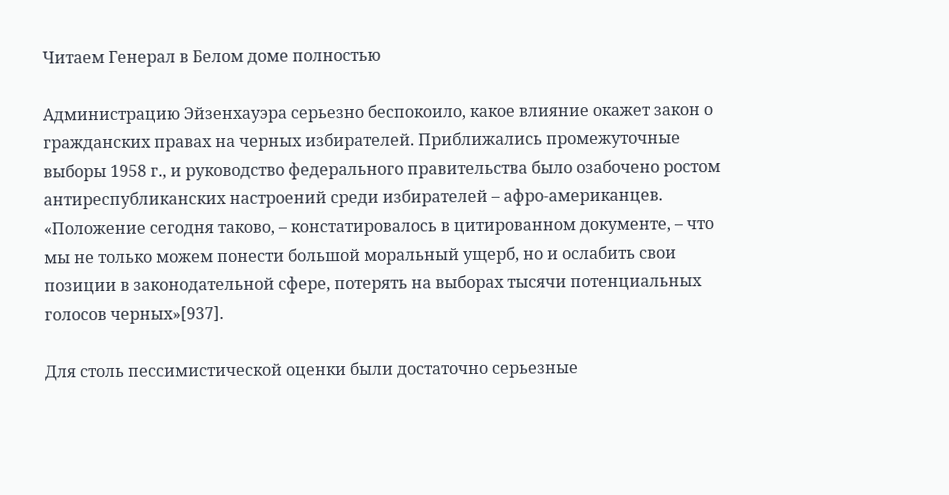Читаем Генерал в Белом доме полностью

Администрацию Эйзенхауэра серьезно беспокоило, какое влияние окажет закон о гражданских правах на черных избирателей. Приближались промежуточные выборы 1958 г., и руководство федерального правительства было озабочено ростом антиреспубликанских настроений среди избирателей – афро-американцев. «Положение сегодня таково, – констатировалось в цитированном документе, – что мы не только можем понести большой моральный ущерб, но и ослабить свои позиции в законодательной сфере, потерять на выборах тысячи потенциальных голосов черных»[937].

Для столь пессимистической оценки были достаточно серьезные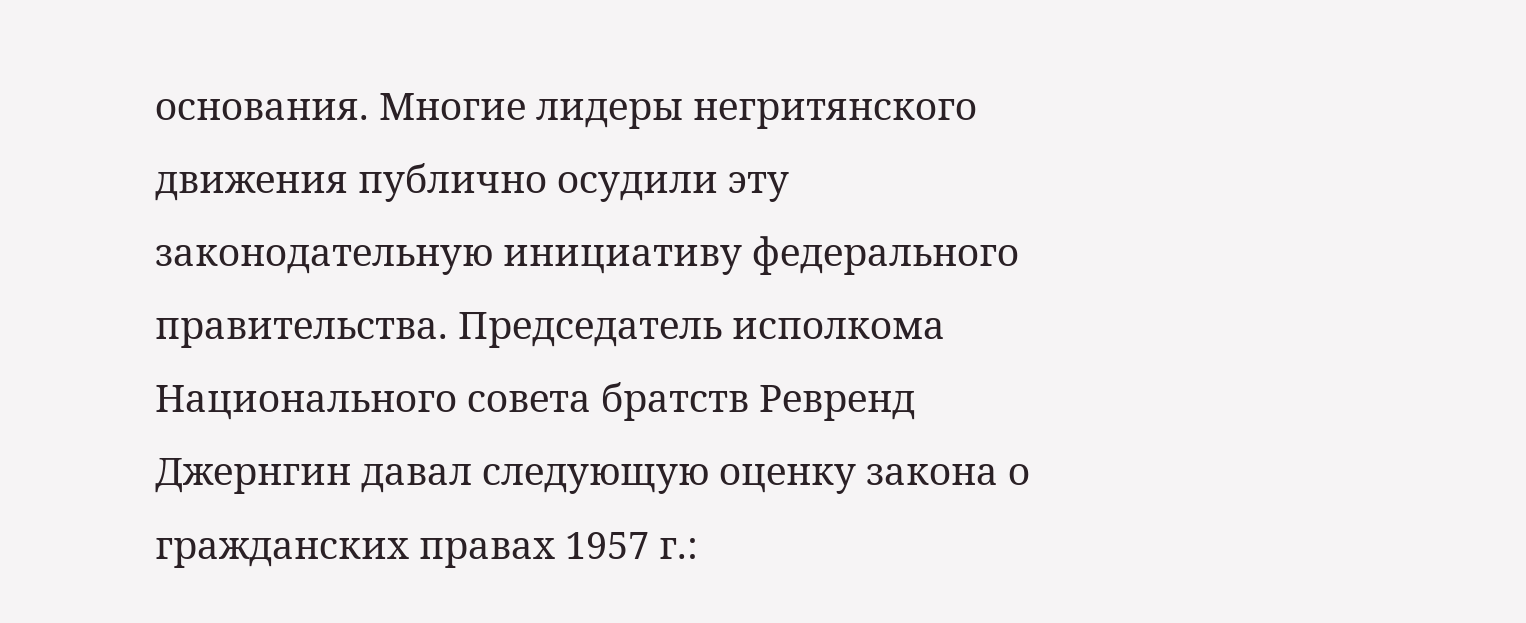основания. Многие лидеры негритянского движения публично осудили эту законодательную инициативу федерального правительства. Председатель исполкома Национального совета братств Ревренд Джернгин давал следующую оценку закона о гражданских правах 1957 г.: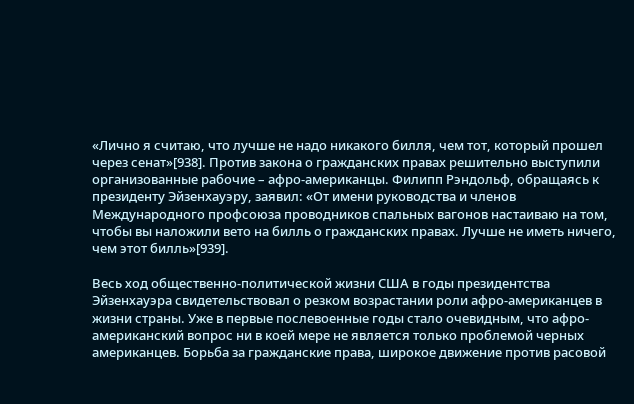«Лично я считаю, что лучше не надо никакого билля, чем тот, который прошел через сенат»[938]. Против закона о гражданских правах решительно выступили организованные рабочие – афро-американцы. Филипп Рэндольф, обращаясь к президенту Эйзенхауэру, заявил: «От имени руководства и членов Международного профсоюза проводников спальных вагонов настаиваю на том, чтобы вы наложили вето на билль о гражданских правах. Лучше не иметь ничего, чем этот билль»[939].

Весь ход общественно-политической жизни США в годы президентства Эйзенхауэра свидетельствовал о резком возрастании роли афро-американцев в жизни страны. Уже в первые послевоенные годы стало очевидным, что афро-американский вопрос ни в коей мере не является только проблемой черных американцев. Борьба за гражданские права, широкое движение против расовой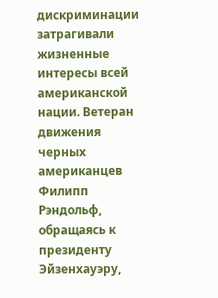дискриминации затрагивали жизненные интересы всей американской нации. Ветеран движения черных американцев Филипп Рэндольф, обращаясь к президенту Эйзенхауэру,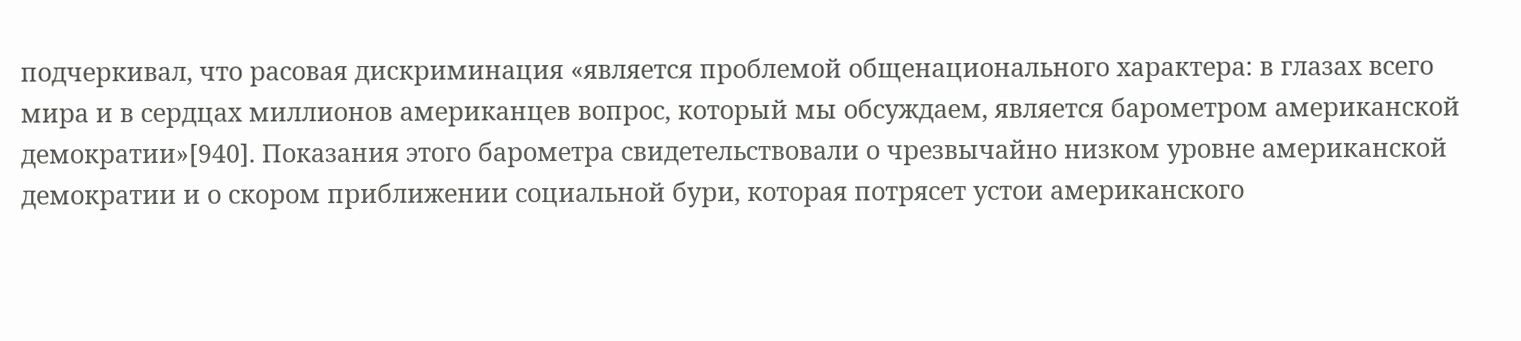подчеркивал, что расовая дискриминация «является проблемой общенационального характера: в глазах всего мира и в сердцах миллионов американцев вопрос, который мы обсуждаем, является барометром американской демократии»[940]. Показания этого барометра свидетельствовали о чрезвычайно низком уровне американской демократии и о скором приближении социальной бури, которая потрясет устои американского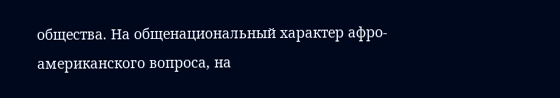общества. На общенациональный характер афро-американского вопроса, на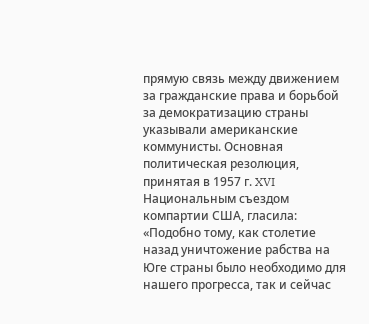прямую связь между движением за гражданские права и борьбой за демократизацию страны указывали американские коммунисты. Основная политическая резолюция, принятая в 1957 г. XVI Национальным съездом компартии США, гласила: «Подобно тому, как столетие назад уничтожение рабства на Юге страны было необходимо для нашего прогресса, так и сейчас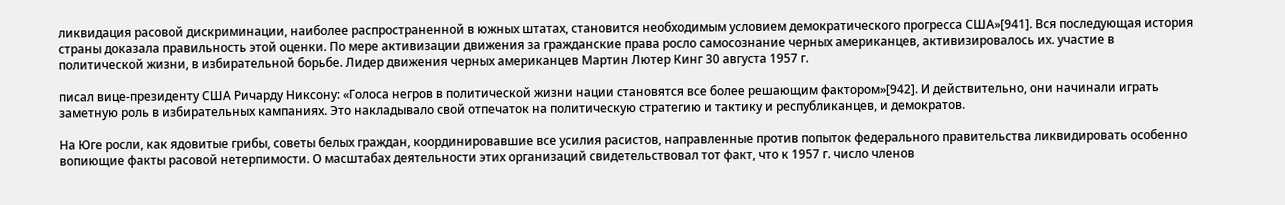ликвидация расовой дискриминации, наиболее распространенной в южных штатах, становится необходимым условием демократического прогресса США»[941]. Вся последующая история страны доказала правильность этой оценки. По мере активизации движения за гражданские права росло самосознание черных американцев, активизировалось их. участие в политической жизни, в избирательной борьбе. Лидер движения черных американцев Мартин Лютер Кинг 30 августа 1957 г.

писал вице-президенту США Ричарду Никсону: «Голоса негров в политической жизни нации становятся все более решающим фактором»[942]. И действительно, они начинали играть заметную роль в избирательных кампаниях. Это накладывало свой отпечаток на политическую стратегию и тактику и республиканцев, и демократов.

На Юге росли, как ядовитые грибы, советы белых граждан, координировавшие все усилия расистов, направленные против попыток федерального правительства ликвидировать особенно вопиющие факты расовой нетерпимости. О масштабах деятельности этих организаций свидетельствовал тот факт, что к 1957 г. число членов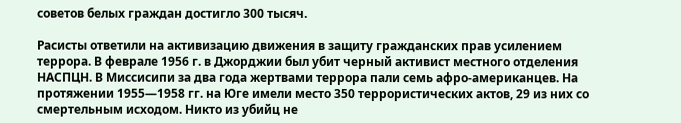советов белых граждан достигло 300 тысяч.

Расисты ответили на активизацию движения в защиту гражданских прав усилением террора. В феврале 1956 г. в Джорджии был убит черный активист местного отделения НАСПЦН. В Миссисипи за два года жертвами террора пали семь афро-американцев. На протяжении 1955—1958 гг. на Юге имели место 350 террористических актов, 29 из них со смертельным исходом. Никто из убийц не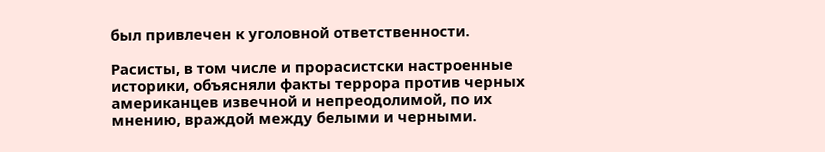был привлечен к уголовной ответственности.

Расисты, в том числе и прорасистски настроенные историки, объясняли факты террора против черных американцев извечной и непреодолимой, по их мнению, враждой между белыми и черными.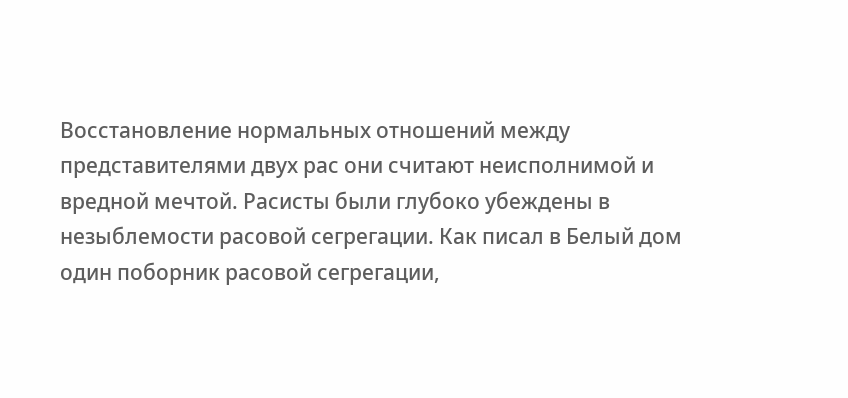Восстановление нормальных отношений между представителями двух рас они считают неисполнимой и вредной мечтой. Расисты были глубоко убеждены в незыблемости расовой сегрегации. Как писал в Белый дом один поборник расовой сегрегации,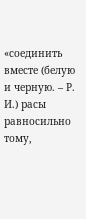«соединить вместе (белую и черную. – Р. И.) расы равносильно тому,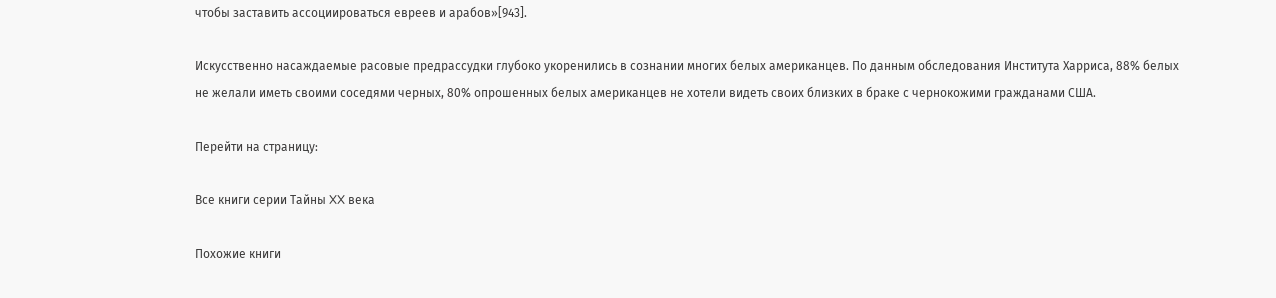чтобы заставить ассоциироваться евреев и арабов»[943].

Искусственно насаждаемые расовые предрассудки глубоко укоренились в сознании многих белых американцев. По данным обследования Института Харриса, 88% белых не желали иметь своими соседями черных, 80% опрошенных белых американцев не хотели видеть своих близких в браке с чернокожими гражданами США.

Перейти на страницу:

Все книги серии Тайны XX века

Похожие книги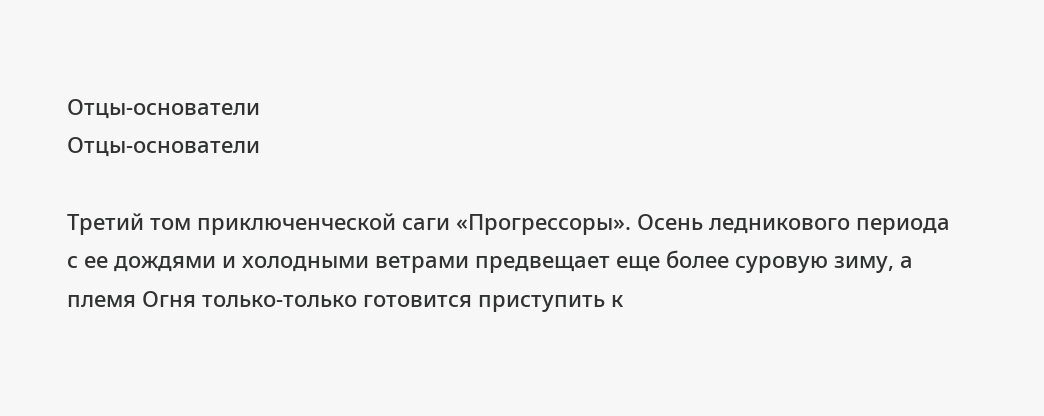Отцы-основатели
Отцы-основатели

Третий том приключенческой саги «Прогрессоры». Осень ледникового периода с ее дождями и холодными ветрами предвещает еще более суровую зиму, а племя Огня только-только готовится приступить к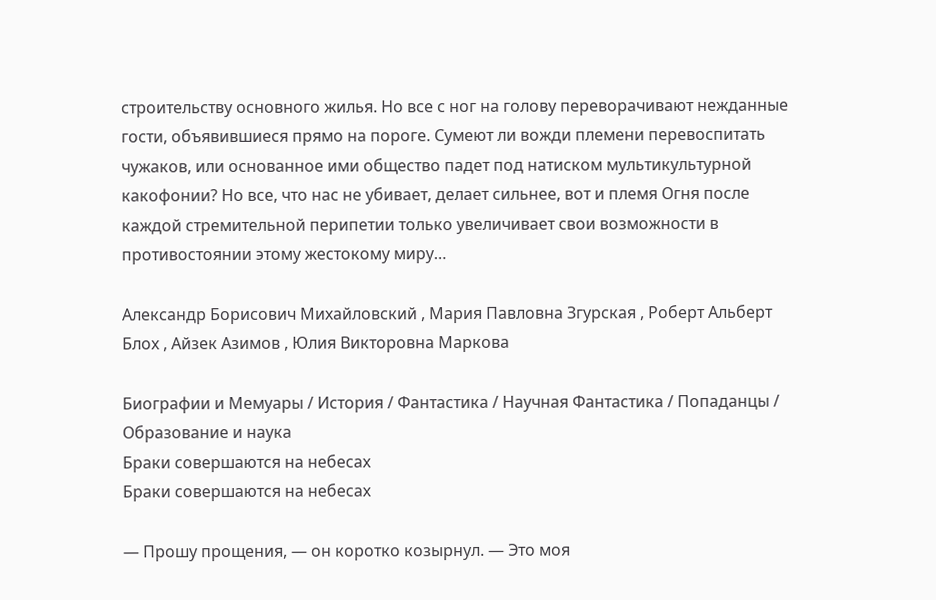строительству основного жилья. Но все с ног на голову переворачивают нежданные гости, объявившиеся прямо на пороге. Сумеют ли вожди племени перевоспитать чужаков, или основанное ими общество падет под натиском мультикультурной какофонии? Но все, что нас не убивает, делает сильнее, вот и племя Огня после каждой стремительной перипетии только увеличивает свои возможности в противостоянии этому жестокому миру…

Александр Борисович Михайловский , Мария Павловна Згурская , Роберт Альберт Блох , Айзек Азимов , Юлия Викторовна Маркова

Биографии и Мемуары / История / Фантастика / Научная Фантастика / Попаданцы / Образование и наука
Браки совершаются на небесах
Браки совершаются на небесах

— Прошу прощения, — он коротко козырнул. — Это моя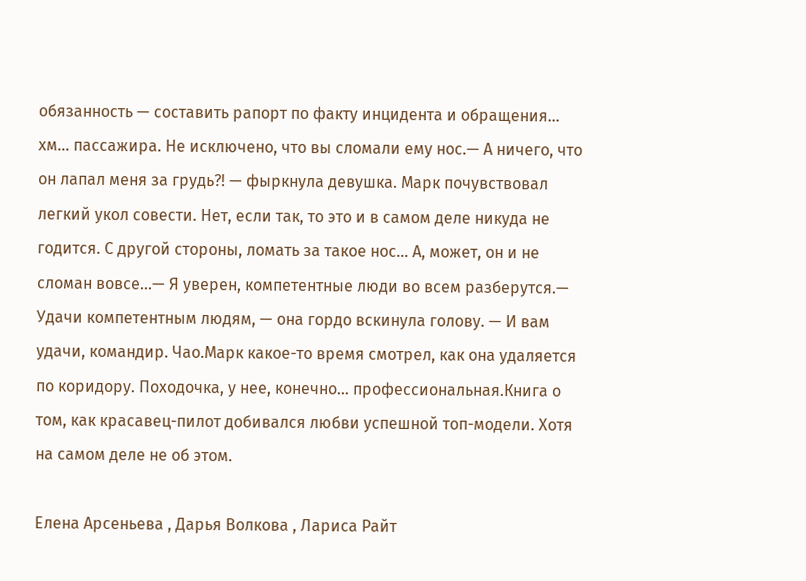обязанность — составить рапорт по факту инцидента и обращения… хм… пассажира. Не исключено, что вы сломали ему нос.— А ничего, что он лапал меня за грудь?! — фыркнула девушка. Марк почувствовал легкий укол совести. Нет, если так, то это и в самом деле никуда не годится. С другой стороны, ломать за такое нос… А, может, он и не сломан вовсе…— Я уверен, компетентные люди во всем разберутся.— Удачи компетентным людям, — она гордо вскинула голову. — И вам удачи, командир. Чао.Марк какое-то время смотрел, как она удаляется по коридору. Походочка, у нее, конечно… профессиональная.Книга о том, как красавец-пилот добивался любви успешной топ-модели. Хотя на самом деле не об этом.

Елена Арсеньева , Дарья Волкова , Лариса Райт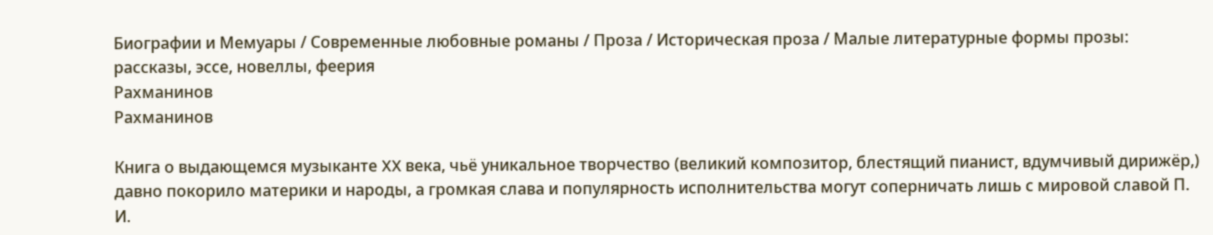Биографии и Мемуары / Современные любовные романы / Проза / Историческая проза / Малые литературные формы прозы: рассказы, эссе, новеллы, феерия
Рахманинов
Рахманинов

Книга о выдающемся музыканте XX века, чьё уникальное творчество (великий композитор, блестящий пианист, вдумчивый дирижёр,) давно покорило материки и народы, а громкая слава и популярность исполнительства могут соперничать лишь с мировой славой П. И.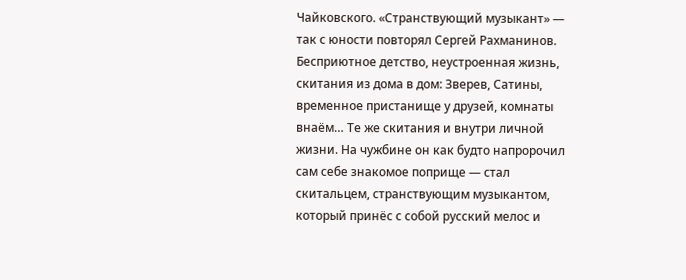Чайковского. «Странствующий музыкант» — так с юности повторял Сергей Рахманинов. Бесприютное детство, неустроенная жизнь, скитания из дома в дом: Зверев, Сатины, временное пристанище у друзей, комнаты внаём… Те же скитания и внутри личной жизни. На чужбине он как будто напророчил сам себе знакомое поприще — стал скитальцем, странствующим музыкантом, который принёс с собой русский мелос и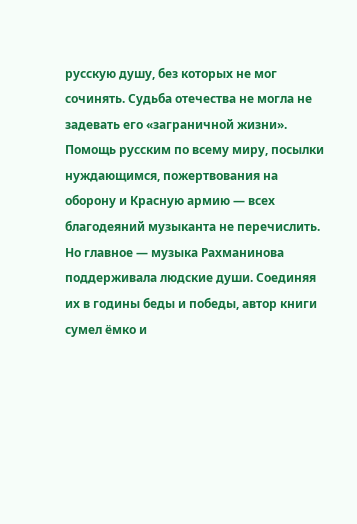русскую душу, без которых не мог сочинять. Судьба отечества не могла не задевать его «заграничной жизни». Помощь русским по всему миру, посылки нуждающимся, пожертвования на оборону и Красную армию — всех благодеяний музыканта не перечислить. Но главное — музыка Рахманинова поддерживала людские души. Соединяя их в годины беды и победы, автор книги сумел ёмко и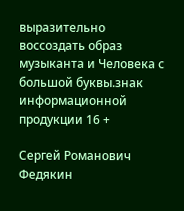выразительно воссоздать образ музыканта и Человека с большой буквы.знак информационной продукции 16 +

Сергей Романович Федякин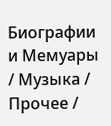Биографии и Мемуары / Музыка / Прочее /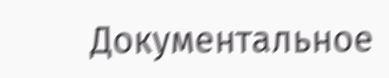Документальное